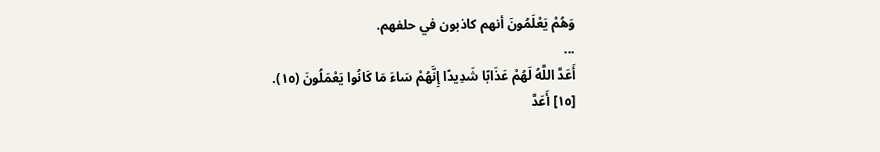وَهُمْ يَعْلَمُونَ أنهم كاذبون في حلفهم.
...
أَعَدَّ اللَّهُ لَهُمْ عَذَابًا شَدِيدًا إِنَّهُمْ سَاءَ مَا كَانُوا يَعْمَلُونَ (١٥).
[١٥] أَعَدَّ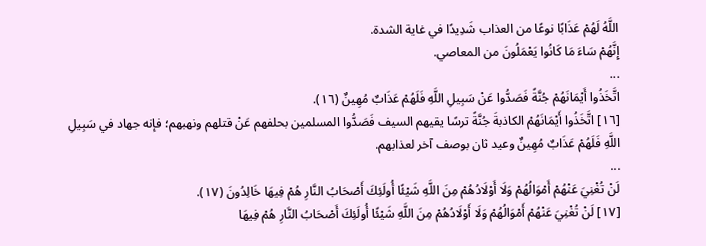اللَّهُ لَهُمْ عَذَابًا نوعًا من العذاب شَدِيدًا في غاية الشدة.
إِنَّهُمْ سَاءَ مَا كَانُوا يَعْمَلُونَ من المعاصي.
...
اتَّخَذُوا أَيْمَانَهُمْ جُنَّةً فَصَدُّوا عَنْ سَبِيلِ اللَّهِ فَلَهُمْ عَذَابٌ مُهِينٌ (١٦).
[١٦] اتَّخَذُوا أَيْمَانَهُمْ الكاذبةَ جُنَّةً ترسًا يقيهم السيف فَصَدُّوا المسلمين بحلفهم عَنْ قتلهم ونهبهم؛ فإنه جهاد في سَبِيلِ اللَّهِ فَلَهُمْ عَذَابٌ مُهِينٌ وعيد ثان بوصف آخر لعذابهم.
...
لَنْ تُغْنِيَ عَنْهُمْ أَمْوَالُهُمْ وَلَا أَوْلَادُهُمْ مِنَ اللَّهِ شَيْئًا أُولَئِكَ أَصْحَابُ النَّارِ هُمْ فِيهَا خَالِدُونَ (١٧).
[١٧] لَنْ تُغْنِيَ عَنْهُمْ أَمْوَالُهُمْ وَلَا أَوْلَادُهُمْ مِنَ اللَّهِ شَيْئًا أُولَئِكَ أَصْحَابُ النَّارِ هُمْ فِيهَا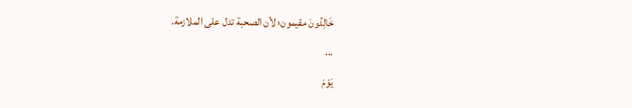خَالِدُونَ مقيمون؛ لأن الصحبة تدل على الملازمة.
...
يَوْمَ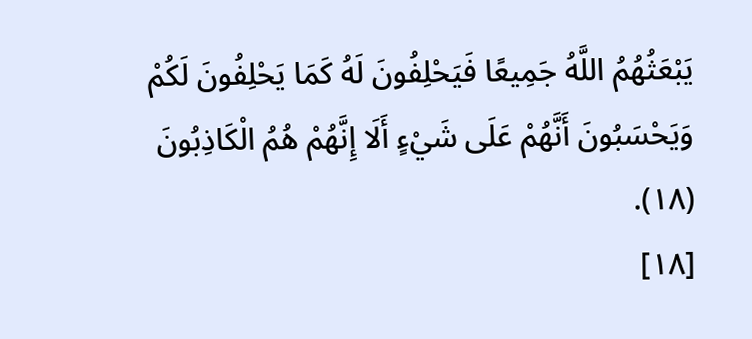يَبْعَثُهُمُ اللَّهُ جَمِيعًا فَيَحْلِفُونَ لَهُ كَمَا يَحْلِفُونَ لَكُمْ وَيَحْسَبُونَ أَنَّهُمْ عَلَى شَيْءٍ أَلَا إِنَّهُمْ هُمُ الْكَاذِبُونَ (١٨).
[١٨]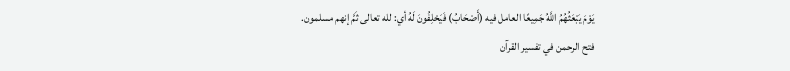يَوْمَ يَبْعَثُهُمُ اللَّهُ جَمِيعًا العامل فيه (أَصْحَابُ) فَيَحْلِفُونَ لَهُ أي: لله تعالى ثَمَّ إنهم مسلمون.
فتح الرحمن في تفسير القرآن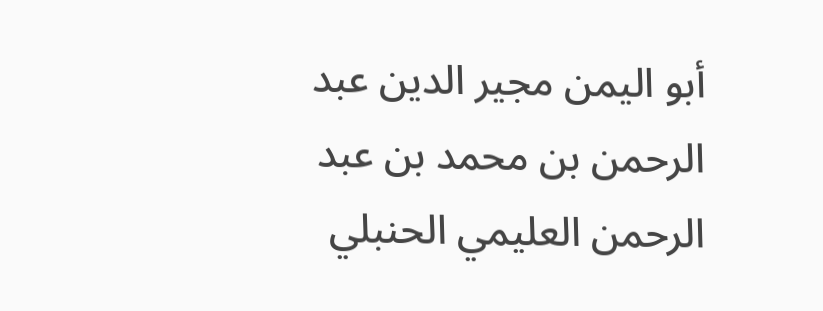أبو اليمن مجير الدين عبد الرحمن بن محمد بن عبد الرحمن العليمي الحنبلي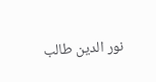نور الدين طالب